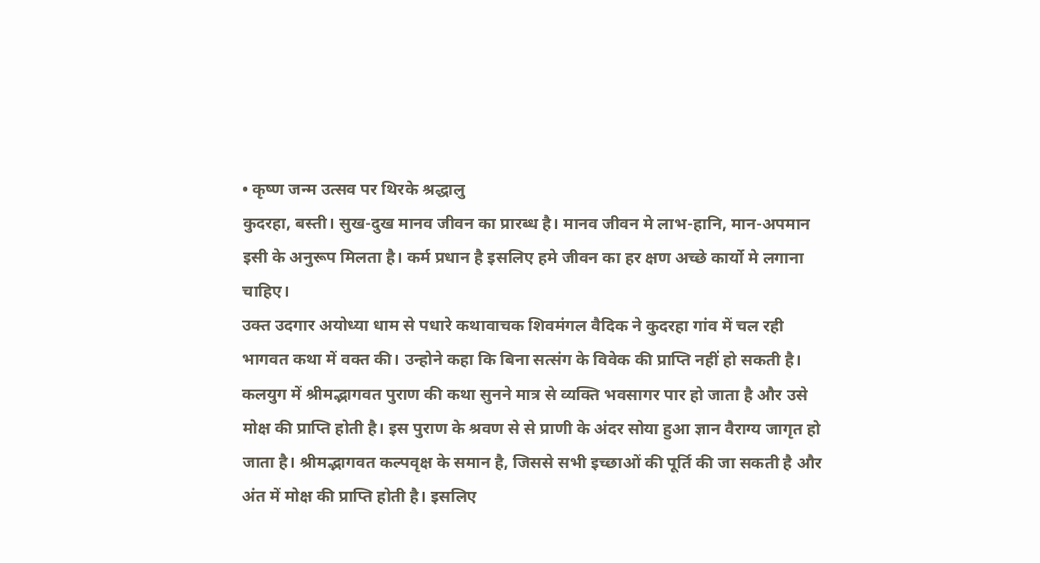• कृष्ण जन्म उत्सव पर थिरके श्रद्धालु
कुदरहा, बस्ती। सुख-दुख मानव जीवन का प्रारब्ध है। मानव जीवन मे लाभ-हानि, मान-अपमान इसी के अनुरूप मिलता है। कर्म प्रधान है इसलिए हमे जीवन का हर क्षण अच्छे कार्यो मे लगाना चाहिए।
उक्त उदगार अयोध्या धाम से पधारे कथावाचक शिवमंगल वैदिक ने कुदरहा गांव में चल रही भागवत कथा में वक्त की। उन्होने कहा कि बिना सत्संग के विवेक की प्राप्ति नहीं हो सकती है। कलयुग में श्रीमद्भागवत पुराण की कथा सुनने मात्र से व्यक्ति भवसागर पार हो जाता है और उसे मोक्ष की प्राप्ति होती है। इस पुराण के श्रवण से से प्राणी के अंदर सोया हुआ ज्ञान वैराग्य जागृत हो जाता है। श्रीमद्भागवत कल्पवृक्ष के समान है, जिससे सभी इच्छाओं की पूर्ति की जा सकती है और अंत में मोक्ष की प्राप्ति होती है। इसलिए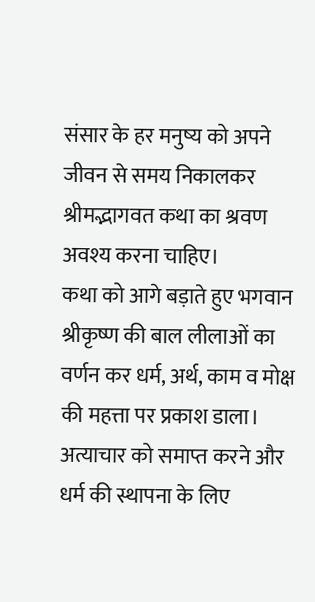संसार के हर मनुष्य को अपने जीवन से समय निकालकर श्रीमद्भागवत कथा का श्रवण अवश्य करना चाहिए।
कथा को आगे बड़ाते हुए भगवान श्रीकृष्ण की बाल लीलाओं का वर्णन कर धर्म, अर्थ, काम व मोक्ष की महत्ता पर प्रकाश डाला। अत्याचार को समाप्त करने और धर्म की स्थापना के लिए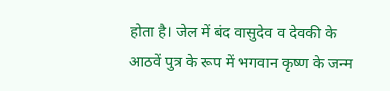होता है। जेल में बंद वासुदेव व देवकी के आठवें पुत्र के रूप में भगवान कृष्ण के जन्म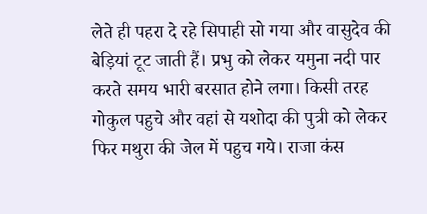लेते ही पहरा दे रहे सिपाही सो गया और वासुदेव की बेड़ियां टूट जाती हैं। प्रभु को लेकर यमुना नदी पार करते समय भारी बरसात होने लगा। किसी तरह गोकुल पहुचे और वहां से यशोदा की पुत्री को लेकर फिर मथुरा की जेल में पहुच गये। राजा कंस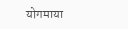योगमाया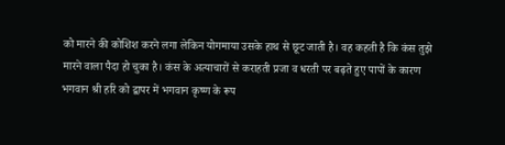को मारने की कोशिश करने लगा लेकिन योगमाया उसके हाथ से छूट जाती है। वह कहती है कि कंस तुझे मारने वाला पैदा हो चुका है। कंस के अत्याचारों से कराहती प्रजा व धरती पर बढ़ते हुए पापों के कारण भगवान श्री हरि को द्वापर में भगवान कृष्ण के रूप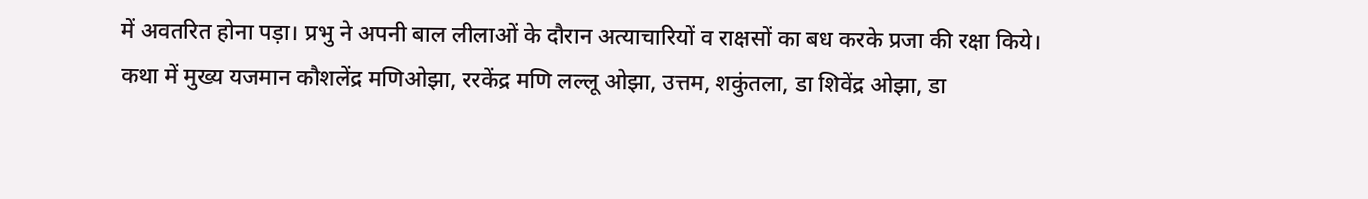में अवतरित होना पड़ा। प्रभु ने अपनी बाल लीलाओं के दौरान अत्याचारियों व राक्षसों का बध करके प्रजा की रक्षा किये।
कथा में मुख्य यजमान कौशलेंद्र मणिओझा, ररकेंद्र मणि लल्लू ओझा, उत्तम, शकुंतला, डा शिवेंद्र ओझा, डा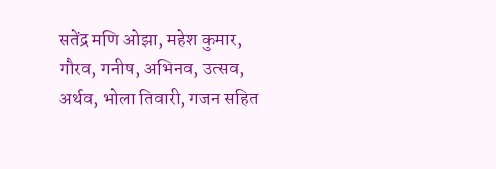सतेंद्र मणि ओझा, महेश कुमार, गौरव, गनीष, अभिनव, उत्सव, अर्थव, भोला तिवारी, गजन सहित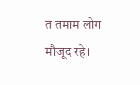त तमाम लोग मौजूद रहे।